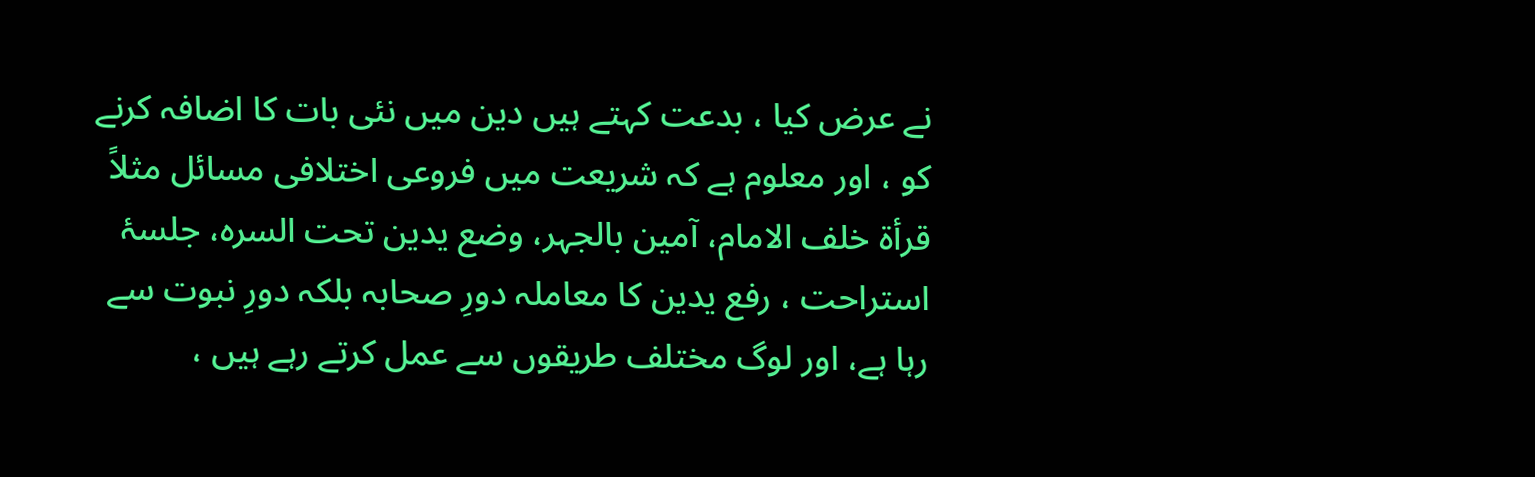نے عرض کیا ، بدعت کہتے ہیں دین میں نئی بات کا اضافہ کرنے کو ، اور معلوم ہے کہ شریعت میں فروعی اختلافی مسائل مثلاً قرأۃ خلف الامام، آمین بالجہر، وضع یدین تحت السرہ، جلسۂ استراحت ، رفع یدین کا معاملہ دورِ صحابہ بلکہ دورِ نبوت سے رہا ہے، اور لوگ مختلف طریقوں سے عمل کرتے رہے ہیں ،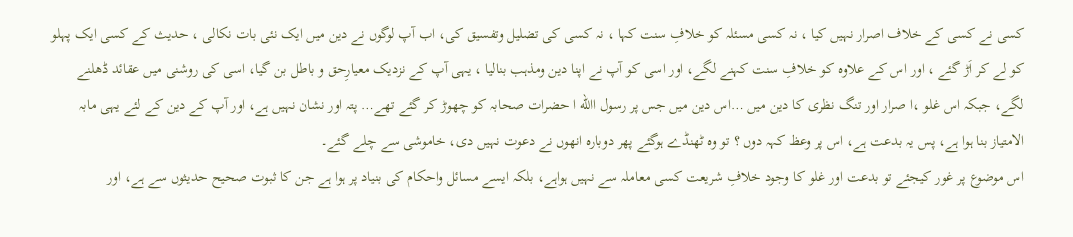کسی نے کسی کے خلاف اصرار نہیں کیا ، نہ کسی مسئلہ کو خلافِ سنت کہا ، نہ کسی کی تضلیل وتفسیق کی، اب آپ لوگوں نے دین میں ایک نئی بات نکالی ، حدیث کے کسی ایک پہلو کو لے کر اَڑ گئے ، اور اس کے علاوہ کو خلافِ سنت کہنے لگے، اور اسی کو آپ نے اپنا دین ومذہب بنالیا ، یہی آپ کے نزدیک معیارِحق و باطل بن گیا، اسی کی روشنی میں عقائد ڈھلنے لگے، جبکہ اس غلو ،ا صرار اور تنگ نظری کا دین میں …اس دین میں جس پر رسول االله ا حضرات صحابہ کو چھوڑ کر گئے تھے… پتہ اور نشان نہیں ہے، اور آپ کے دین کے لئے یہی مابہ الامتیاز بنا ہوا ہے، پس یہ بدعت ہے، اس پر وعظ کہہ دوں ؟ تو وہ ٹھنڈے ہوگئے پھر دوبارہ انھوں نے دعوت نہیں دی، خاموشی سے چلے گئے۔
اس موضوع پر غور کیجئے تو بدعت اور غلو کا وجود خلافِ شریعت کسی معاملہ سے نہیں ہواہے، بلکہ ایسے مسائل واحکام کی بنیاد پر ہوا ہے جن کا ثبوت صحیح حدیثوں سے ہے، اور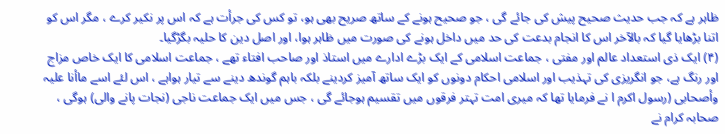ظاہر ہے کہ جب حدیث صحیح پیش کی جائے گی ، جو صحیح ہونے کے ساتھ صریح بھی ہو، تو کس کی جرأت ہے کہ اس پر نکیر کرے ، مگر اس کو اتنا بڑھایا گیا کہ بالآخر اس کا انجام بدعت کی حد میں داخل ہونے کی صورت میں ظاہر ہوا، اور اصل دین کا حلیہ بگڑگیا۔
(۴) ایک ذی استعداد عالم اور مفتی ، جماعت اسلامی کے ایک بڑے ادارے میں استاذ اور صاحب افتاء تھے ، جماعت اسلامی کا ایک خاص مزاج اور رنگ ہے، جو انگریزی کی تہذیب اور اسلامی احکام دونوں کو ایک ساتھ آمیز کردینے بلکہ باہم گوندھ دینے سے تیار ہواہے ، اس لئے اسے ماأنا علیہ وأصحابی (رسول اکرم ا نے فرمایا تھا کہ میری امت تہتر فرقوں میں تقسیم ہوجائے گی ، جس میں ایک جماعت ناجی (نجات پانے والی) ہوگی ، صحابہ کرام نے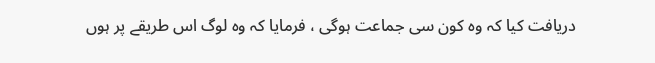دریافت کیا کہ وہ کون سی جماعت ہوگی ، فرمایا کہ وہ لوگ اس طریقے پر ہوں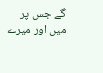گے جس پر میں اور میرے